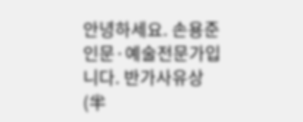안녕하세요. 손용준 인문·예술전문가입니다. 반가사유상 (半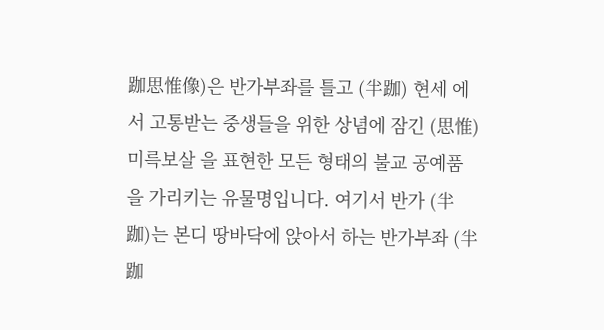跏思惟像)은 반가부좌를 틀고 (半跏) 현세 에서 고통받는 중생들을 위한 상념에 잠긴 (思惟) 미륵보살 을 표현한 모든 형태의 불교 공예품을 가리키는 유물명입니다. 여기서 반가 (半跏)는 본디 땅바닥에 앉아서 하는 반가부좌 (半跏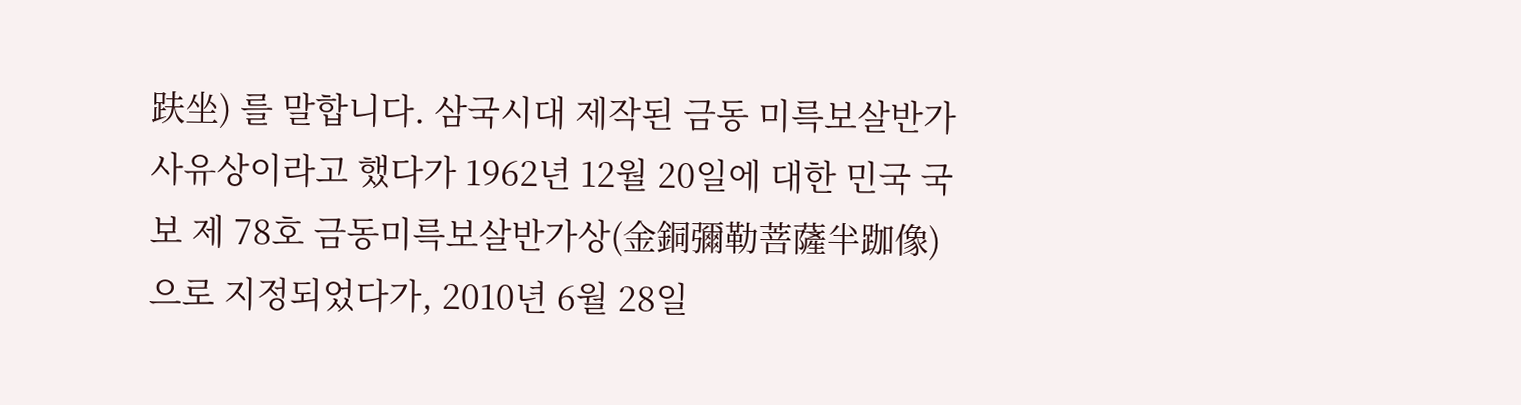趺坐) 를 말합니다. 삼국시대 제작된 금동 미륵보살반가 사유상이라고 했다가 1962년 12월 20일에 대한 민국 국보 제 78호 금동미륵보살반가상(金銅彌勒菩薩半跏像)으로 지정되었다가, 2010년 6월 28일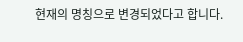현재의 명칭으로 변경되었다고 합니다.